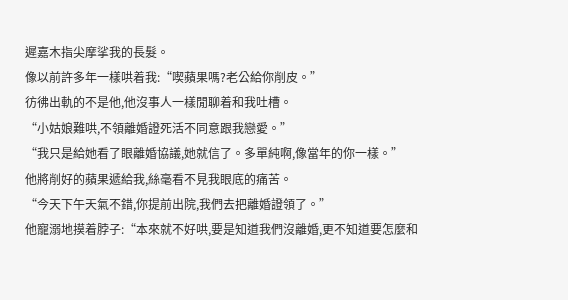遲嘉木指尖摩挲我的長髮。
像以前許多年一樣哄着我:“喫蘋果嗎?老公給你削皮。”
彷彿出軌的不是他,他沒事人一樣閒聊着和我吐槽。
“小姑娘難哄,不領離婚證死活不同意跟我戀愛。”
“我只是給她看了眼離婚協議,她就信了。多單純啊,像當年的你一樣。”
他將削好的蘋果遞給我,絲毫看不見我眼底的痛苦。
“今天下午天氣不錯,你提前出院,我們去把離婚證領了。”
他寵溺地摸着脖子:“本來就不好哄,要是知道我們沒離婚,更不知道要怎麼和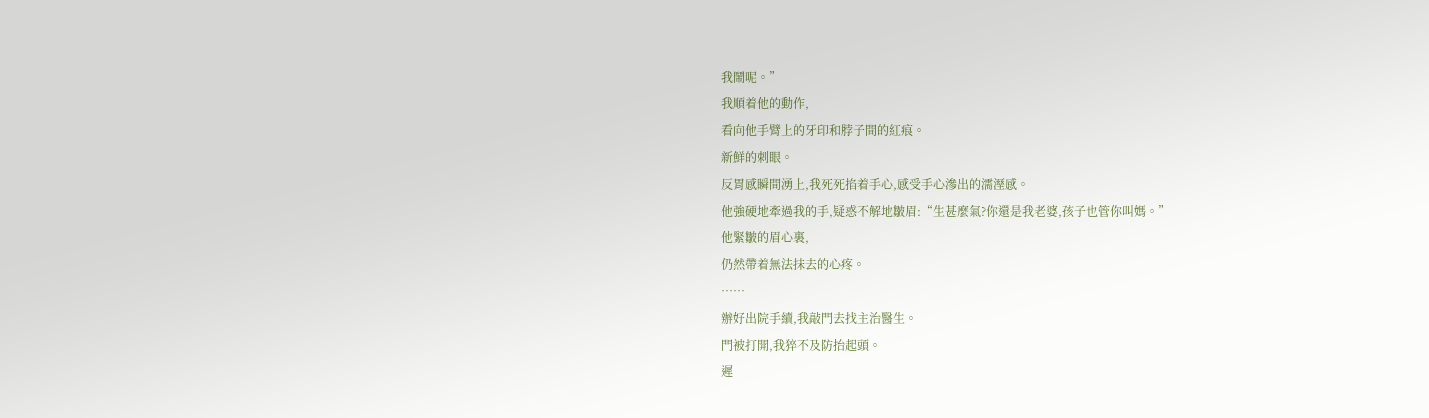我鬧呢。”
我順着他的動作,
看向他手臂上的牙印和脖子間的紅痕。
新鮮的刺眼。
反胃感瞬間湧上,我死死掐着手心,感受手心滲出的濡溼感。
他強硬地牽過我的手,疑惑不解地皺眉:“生甚麼氣?你還是我老婆,孩子也管你叫媽。”
他緊皺的眉心裏,
仍然帶着無法抹去的心疼。
……
辦好出院手續,我敲門去找主治醫生。
門被打開,我猝不及防抬起頭。
遲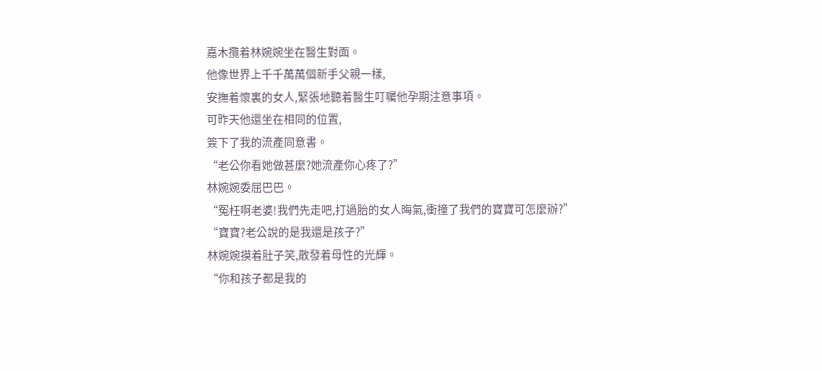嘉木攬着林婉婉坐在醫生對面。
他像世界上千千萬萬個新手父親一樣,
安撫着懷裏的女人,緊張地聽着醫生叮囑他孕期注意事項。
可昨天他還坐在相同的位置,
簽下了我的流產同意書。
“老公你看她做甚麼?她流產你心疼了?”
林婉婉委屈巴巴。
“冤枉啊老婆!我們先走吧,打過胎的女人晦氣,衝撞了我們的寶寶可怎麼辦?”
“寶寶?老公說的是我還是孩子?”
林婉婉摸着肚子笑,散發着母性的光輝。
“你和孩子都是我的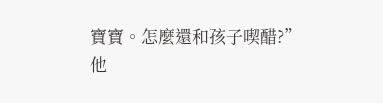寶寶。怎麼還和孩子喫醋?”
他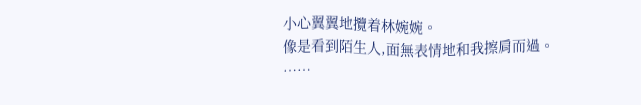小心翼翼地攬着林婉婉。
像是看到陌生人,面無表情地和我擦肩而過。
……